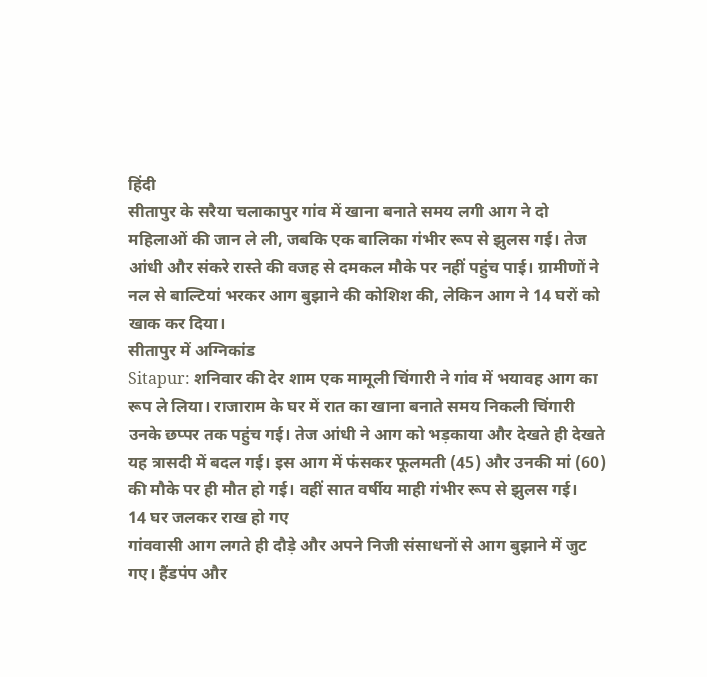हिंदी
सीतापुर के सरैया चलाकापुर गांव में खाना बनाते समय लगी आग ने दो महिलाओं की जान ले ली, जबकि एक बालिका गंभीर रूप से झुलस गई। तेज आंधी और संकरे रास्ते की वजह से दमकल मौके पर नहीं पहुंच पाई। ग्रामीणों ने नल से बाल्टियां भरकर आग बुझाने की कोशिश की, लेकिन आग ने 14 घरों को खाक कर दिया।
सीतापुर में अग्निकांड
Sitapur: शनिवार की देर शाम एक मामूली चिंगारी ने गांव में भयावह आग का रूप ले लिया। राजाराम के घर में रात का खाना बनाते समय निकली चिंगारी उनके छप्पर तक पहुंच गई। तेज आंधी ने आग को भड़काया और देखते ही देखते यह त्रासदी में बदल गई। इस आग में फंसकर फूलमती (45) और उनकी मां (60) की मौके पर ही मौत हो गई। वहीं सात वर्षीय माही गंभीर रूप से झुलस गई।
14 घर जलकर राख हो गए
गांववासी आग लगते ही दौड़े और अपने निजी संसाधनों से आग बुझाने में जुट गए। हैंडपंप और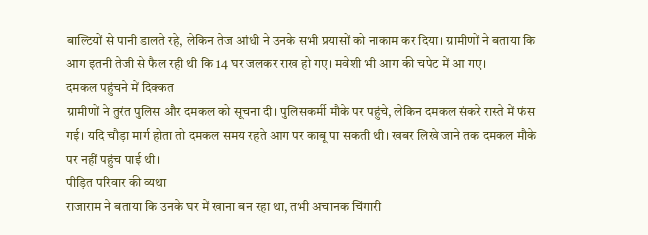बाल्टियों से पानी डालते रहे, लेकिन तेज आंधी ने उनके सभी प्रयासों को नाकाम कर दिया। ग्रामीणों ने बताया कि आग इतनी तेजी से फैल रही थी कि 14 घर जलकर राख हो गए। मवेशी भी आग की चपेट में आ गए।
दमकल पहुंचने में दिक्कत
ग्रामीणों ने तुरंत पुलिस और दमकल को सूचना दी। पुलिसकर्मी मौके पर पहुंचे, लेकिन दमकल संकरे रास्ते में फंस गई। यदि चौड़ा मार्ग होता तो दमकल समय रहते आग पर काबू पा सकती थी। खबर लिखे जाने तक दमकल मौके पर नहीं पहुंच पाई थी।
पीड़ित परिवार की व्यथा
राजाराम ने बताया कि उनके घर में खाना बन रहा था, तभी अचानक चिंगारी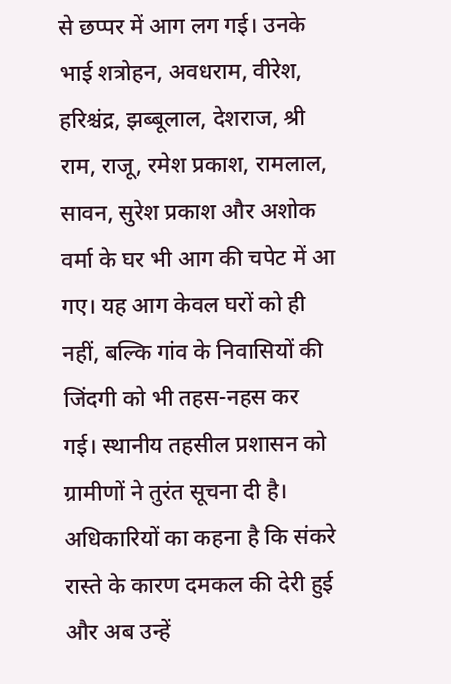से छप्पर में आग लग गई। उनके भाई शत्रोहन, अवधराम, वीरेश, हरिश्चंद्र, झब्बूलाल, देशराज, श्री राम, राजू, रमेश प्रकाश, रामलाल, सावन, सुरेश प्रकाश और अशोक वर्मा के घर भी आग की चपेट में आ गए। यह आग केवल घरों को ही नहीं, बल्कि गांव के निवासियों की जिंदगी को भी तहस-नहस कर गई। स्थानीय तहसील प्रशासन को ग्रामीणों ने तुरंत सूचना दी है। अधिकारियों का कहना है कि संकरे रास्ते के कारण दमकल की देरी हुई और अब उन्हें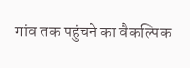गांव तक पहुंचने का वैकल्पिक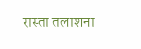रास्ता तलाशना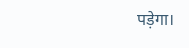पड़ेगा।